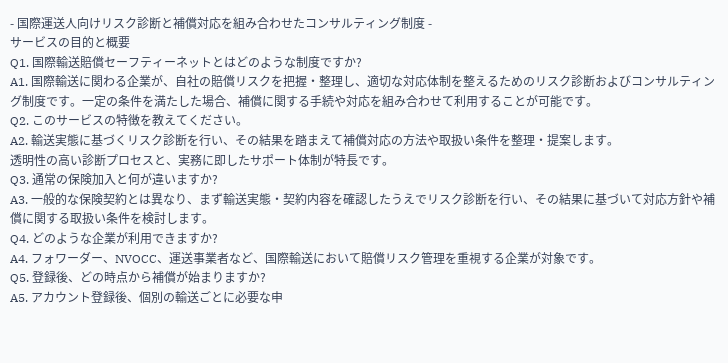- 国際運送人向けリスク診断と補償対応を組み合わせたコンサルティング制度 -
サービスの目的と概要
Q1. 国際輸送賠償セーフティーネットとはどのような制度ですか?
A1. 国際輸送に関わる企業が、自社の賠償リスクを把握・整理し、適切な対応体制を整えるためのリスク診断およびコンサルティング制度です。一定の条件を満たした場合、補償に関する手続や対応を組み合わせて利用することが可能です。
Q2. このサービスの特徴を教えてください。
A2. 輸送実態に基づくリスク診断を行い、その結果を踏まえて補償対応の方法や取扱い条件を整理・提案します。
透明性の高い診断プロセスと、実務に即したサポート体制が特長です。
Q3. 通常の保険加入と何が違いますか?
A3. 一般的な保険契約とは異なり、まず輸送実態・契約内容を確認したうえでリスク診断を行い、その結果に基づいて対応方針や補償に関する取扱い条件を検討します。
Q4. どのような企業が利用できますか?
A4. フォワーダー、NVOCC、運送事業者など、国際輸送において賠償リスク管理を重視する企業が対象です。
Q5. 登録後、どの時点から補償が始まりますか?
A5. アカウント登録後、個別の輸送ごとに必要な申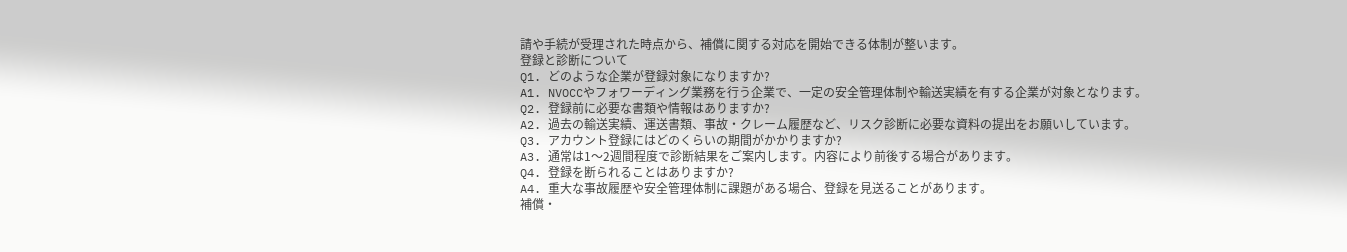請や手続が受理された時点から、補償に関する対応を開始できる体制が整います。
登録と診断について
Q1. どのような企業が登録対象になりますか?
A1. NVOCCやフォワーディング業務を行う企業で、一定の安全管理体制や輸送実績を有する企業が対象となります。
Q2. 登録前に必要な書類や情報はありますか?
A2. 過去の輸送実績、運送書類、事故・クレーム履歴など、リスク診断に必要な資料の提出をお願いしています。
Q3. アカウント登録にはどのくらいの期間がかかりますか?
A3. 通常は1〜2週間程度で診断結果をご案内します。内容により前後する場合があります。
Q4. 登録を断られることはありますか?
A4. 重大な事故履歴や安全管理体制に課題がある場合、登録を見送ることがあります。
補償・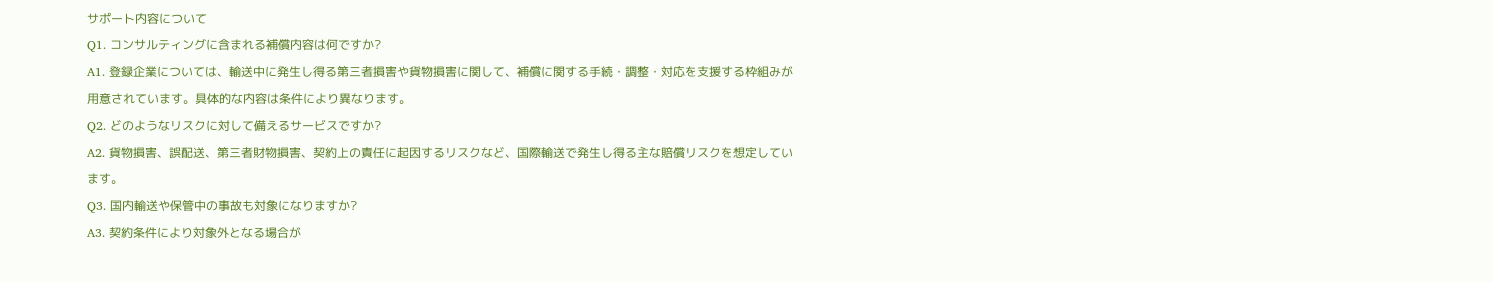サポート内容について
Q1. コンサルティングに含まれる補償内容は何ですか?
A1. 登録企業については、輸送中に発生し得る第三者損害や貨物損害に関して、補償に関する手続・調整・対応を支援する枠組みが用意されています。具体的な内容は条件により異なります。
Q2. どのようなリスクに対して備えるサービスですか?
A2. 貨物損害、誤配送、第三者財物損害、契約上の責任に起因するリスクなど、国際輸送で発生し得る主な賠償リスクを想定しています。
Q3. 国内輸送や保管中の事故も対象になりますか?
A3. 契約条件により対象外となる場合が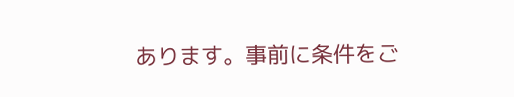あります。事前に条件をご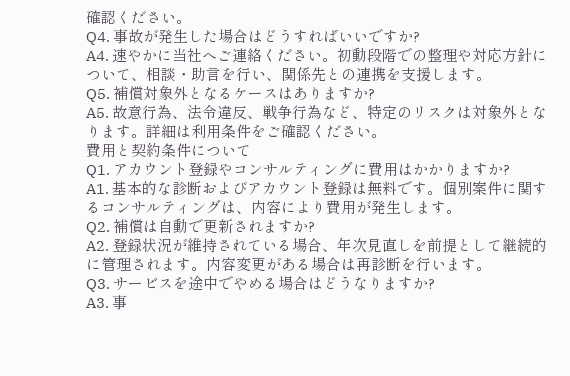確認ください。
Q4. 事故が発生した場合はどうすればいいですか?
A4. 速やかに当社へご連絡ください。初動段階での整理や対応方針について、相談・助言を行い、関係先との連携を支援します。
Q5. 補償対象外となるケースはありますか?
A5. 故意行為、法令違反、戦争行為など、特定のリスクは対象外となります。詳細は利用条件をご確認ください。
費用と契約条件について
Q1. アカウント登録やコンサルティングに費用はかかりますか?
A1. 基本的な診断およびアカウント登録は無料です。個別案件に関するコンサルティングは、内容により費用が発生します。
Q2. 補償は自動で更新されますか?
A2. 登録状況が維持されている場合、年次見直しを前提として継続的に管理されます。内容変更がある場合は再診断を行います。
Q3. サービスを途中でやめる場合はどうなりますか?
A3. 事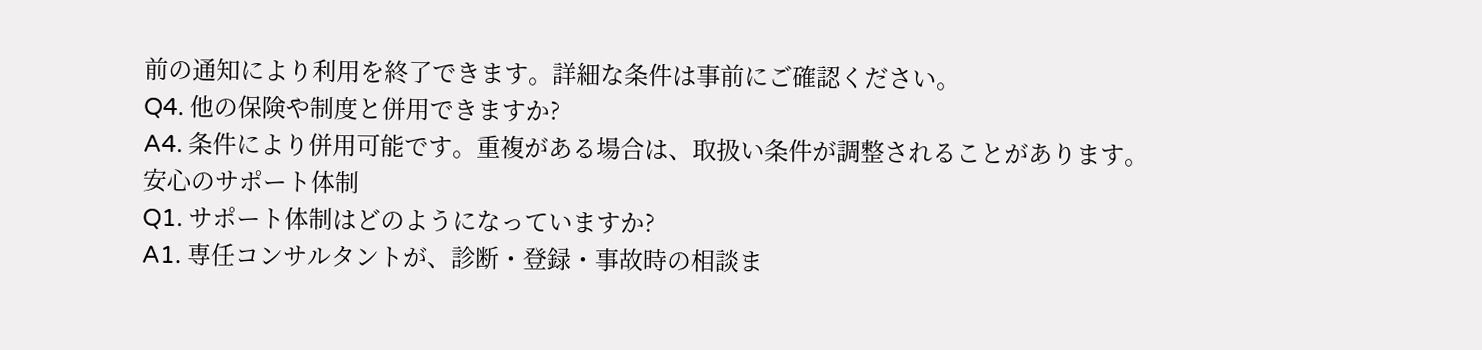前の通知により利用を終了できます。詳細な条件は事前にご確認ください。
Q4. 他の保険や制度と併用できますか?
A4. 条件により併用可能です。重複がある場合は、取扱い条件が調整されることがあります。
安心のサポート体制
Q1. サポート体制はどのようになっていますか?
A1. 専任コンサルタントが、診断・登録・事故時の相談ま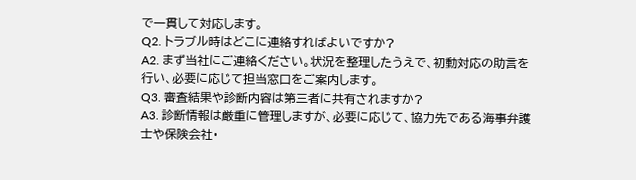で一貫して対応します。
Q2. トラブル時はどこに連絡すればよいですか?
A2. まず当社にご連絡ください。状況を整理したうえで、初動対応の助言を行い、必要に応じて担当窓口をご案内します。
Q3. 審査結果や診断内容は第三者に共有されますか?
A3. 診断情報は厳重に管理しますが、必要に応じて、協力先である海事弁護士や保険会社・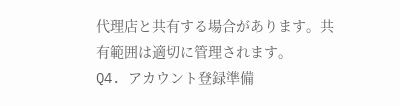代理店と共有する場合があります。共有範囲は適切に管理されます。
Q4. アカウント登録準備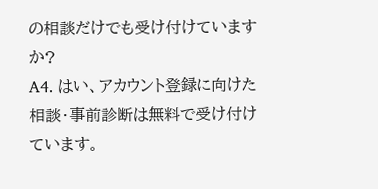の相談だけでも受け付けていますか?
A4. はい、アカウント登録に向けた相談・事前診断は無料で受け付けています。